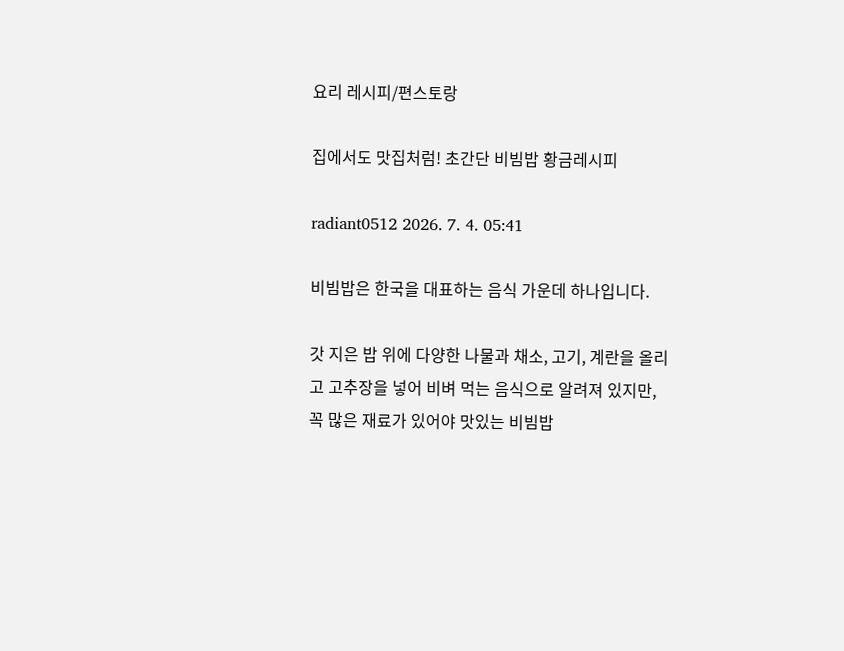요리 레시피/편스토랑

집에서도 맛집처럼! 초간단 비빔밥 황금레시피

radiant0512 2026. 7. 4. 05:41

비빔밥은 한국을 대표하는 음식 가운데 하나입니다.

갓 지은 밥 위에 다양한 나물과 채소, 고기, 계란을 올리고 고추장을 넣어 비벼 먹는 음식으로 알려져 있지만, 꼭 많은 재료가 있어야 맛있는 비빔밥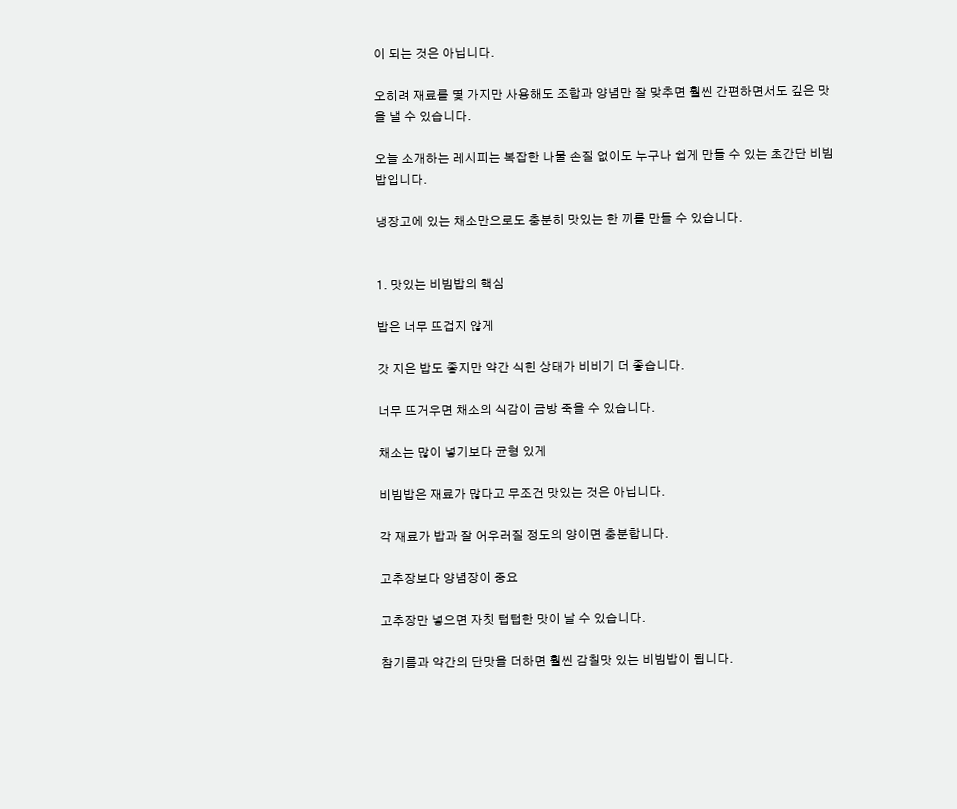이 되는 것은 아닙니다.

오히려 재료를 몇 가지만 사용해도 조합과 양념만 잘 맞추면 훨씬 간편하면서도 깊은 맛을 낼 수 있습니다.

오늘 소개하는 레시피는 복잡한 나물 손질 없이도 누구나 쉽게 만들 수 있는 초간단 비빔밥입니다.

냉장고에 있는 채소만으로도 충분히 맛있는 한 끼를 만들 수 있습니다.


1. 맛있는 비빔밥의 핵심

밥은 너무 뜨겁지 않게

갓 지은 밥도 좋지만 약간 식힌 상태가 비비기 더 좋습니다.

너무 뜨거우면 채소의 식감이 금방 죽을 수 있습니다.

채소는 많이 넣기보다 균형 있게

비빔밥은 재료가 많다고 무조건 맛있는 것은 아닙니다.

각 재료가 밥과 잘 어우러질 정도의 양이면 충분합니다.

고추장보다 양념장이 중요

고추장만 넣으면 자칫 텁텁한 맛이 날 수 있습니다.

참기름과 약간의 단맛을 더하면 훨씬 감칠맛 있는 비빔밥이 됩니다.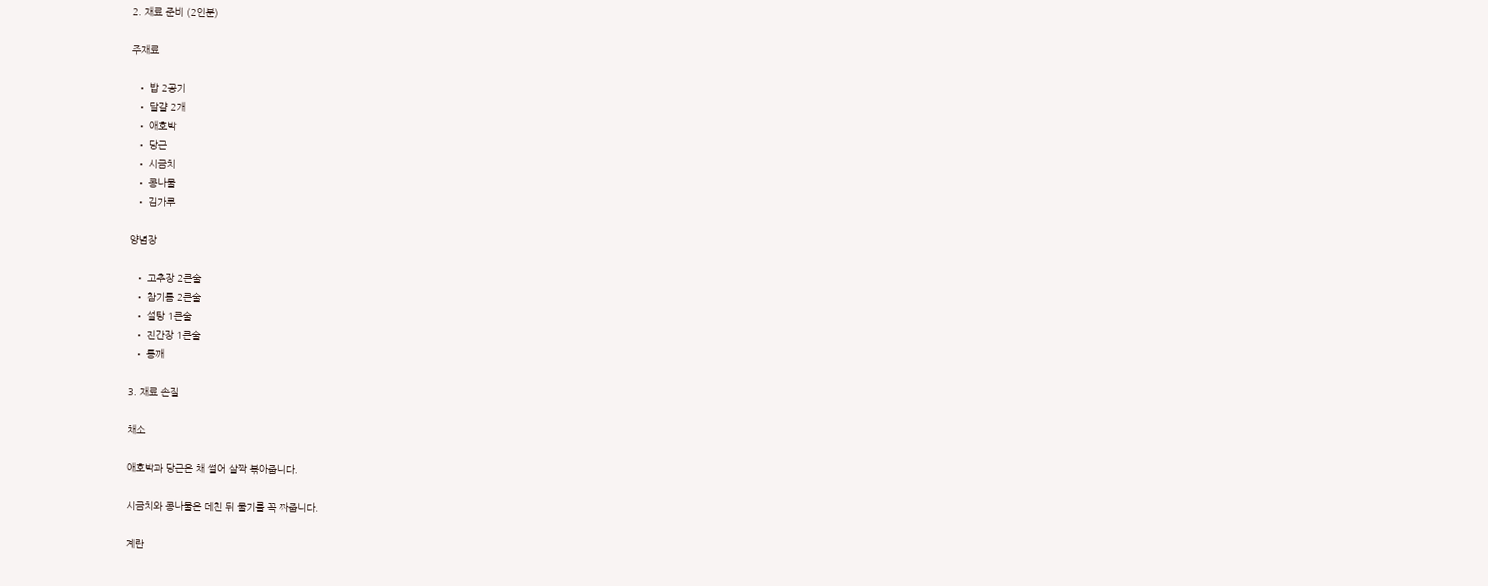2. 재료 준비 (2인분)

주재료

  • 밥 2공기
  • 달걀 2개
  • 애호박
  • 당근
  • 시금치
  • 콩나물
  • 김가루

양념장

  • 고추장 2큰술
  • 참기름 2큰술
  • 설탕 1큰술
  • 진간장 1큰술
  • 통깨

3. 재료 손질

채소

애호박과 당근은 채 썰어 살짝 볶아줍니다.

시금치와 콩나물은 데친 뒤 물기를 꼭 짜줍니다.

계란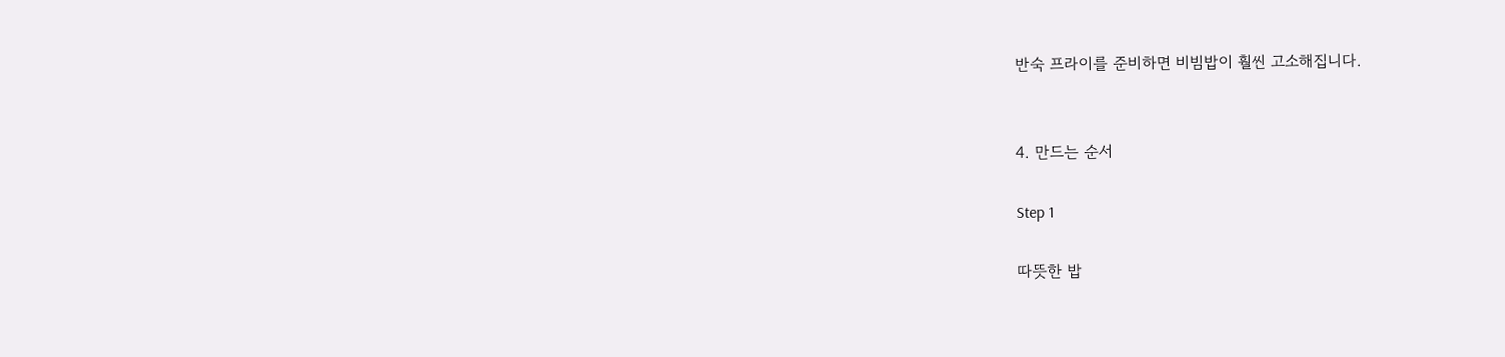반숙 프라이를 준비하면 비빔밥이 훨씬 고소해집니다.


4. 만드는 순서

Step 1

따뜻한 밥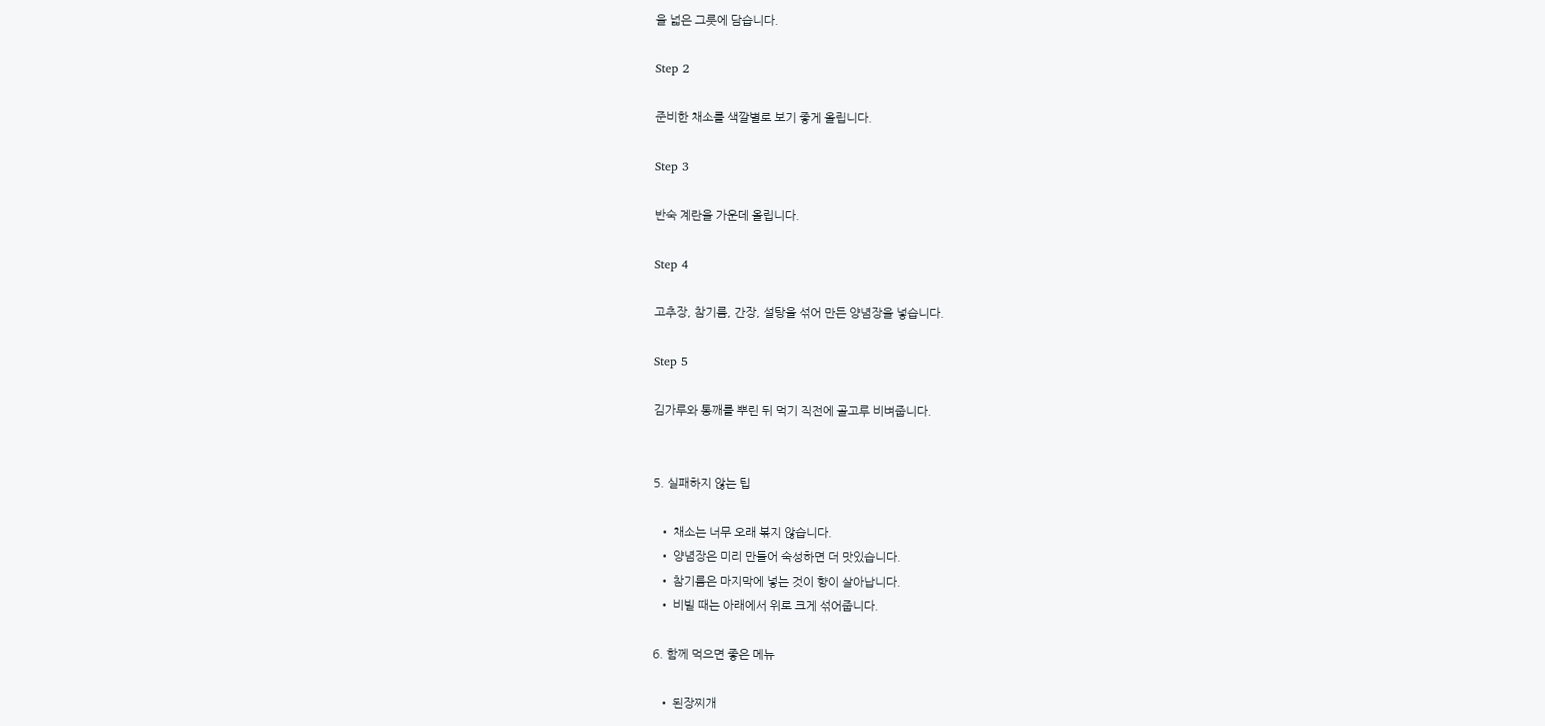을 넓은 그릇에 담습니다.

Step 2

준비한 채소를 색깔별로 보기 좋게 올립니다.

Step 3

반숙 계란을 가운데 올립니다.

Step 4

고추장, 참기름, 간장, 설탕을 섞어 만든 양념장을 넣습니다.

Step 5

김가루와 통깨를 뿌린 뒤 먹기 직전에 골고루 비벼줍니다.


5. 실패하지 않는 팁

  • 채소는 너무 오래 볶지 않습니다.
  • 양념장은 미리 만들어 숙성하면 더 맛있습니다.
  • 참기름은 마지막에 넣는 것이 향이 살아납니다.
  • 비빌 때는 아래에서 위로 크게 섞어줍니다.

6. 함께 먹으면 좋은 메뉴

  • 된장찌개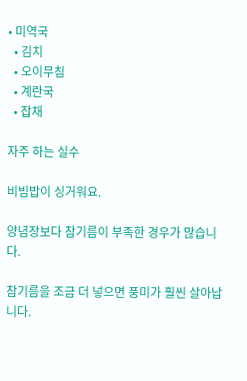• 미역국
  • 김치
  • 오이무침
  • 계란국
  • 잡채

자주 하는 실수

비빔밥이 싱거워요.

양념장보다 참기름이 부족한 경우가 많습니다.

참기름을 조금 더 넣으면 풍미가 훨씬 살아납니다.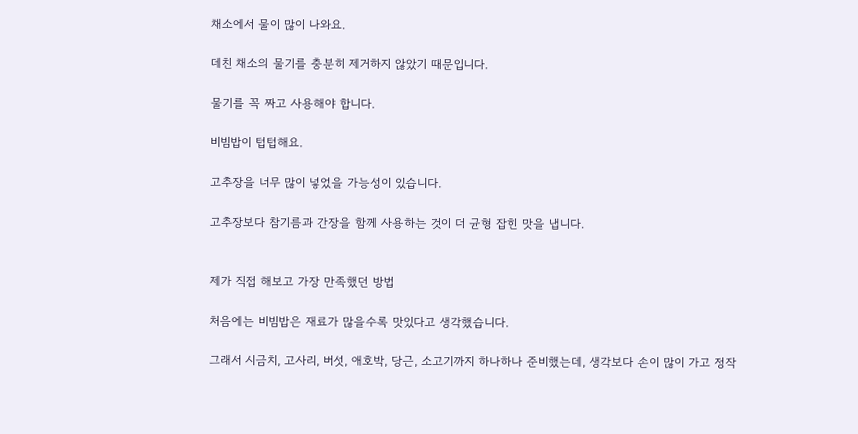채소에서 물이 많이 나와요.

데친 채소의 물기를 충분히 제거하지 않았기 때문입니다.

물기를 꼭 짜고 사용해야 합니다.

비빔밥이 텁텁해요.

고추장을 너무 많이 넣었을 가능성이 있습니다.

고추장보다 참기름과 간장을 함께 사용하는 것이 더 균형 잡힌 맛을 냅니다.


제가 직접 해보고 가장 만족했던 방법

처음에는 비빔밥은 재료가 많을수록 맛있다고 생각했습니다.

그래서 시금치, 고사리, 버섯, 애호박, 당근, 소고기까지 하나하나 준비했는데, 생각보다 손이 많이 가고 정작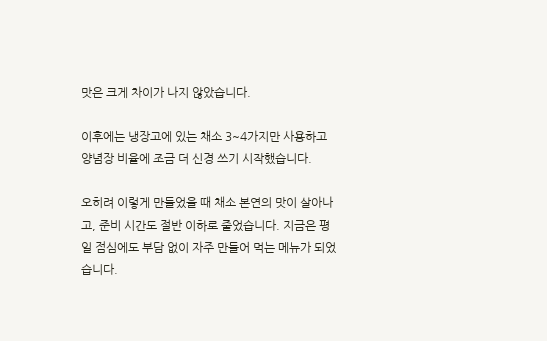맛은 크게 차이가 나지 않았습니다.

이후에는 냉장고에 있는 채소 3~4가지만 사용하고 양념장 비율에 조금 더 신경 쓰기 시작했습니다.

오히려 이렇게 만들었을 때 채소 본연의 맛이 살아나고, 준비 시간도 절반 이하로 줄었습니다. 지금은 평일 점심에도 부담 없이 자주 만들어 먹는 메뉴가 되었습니다.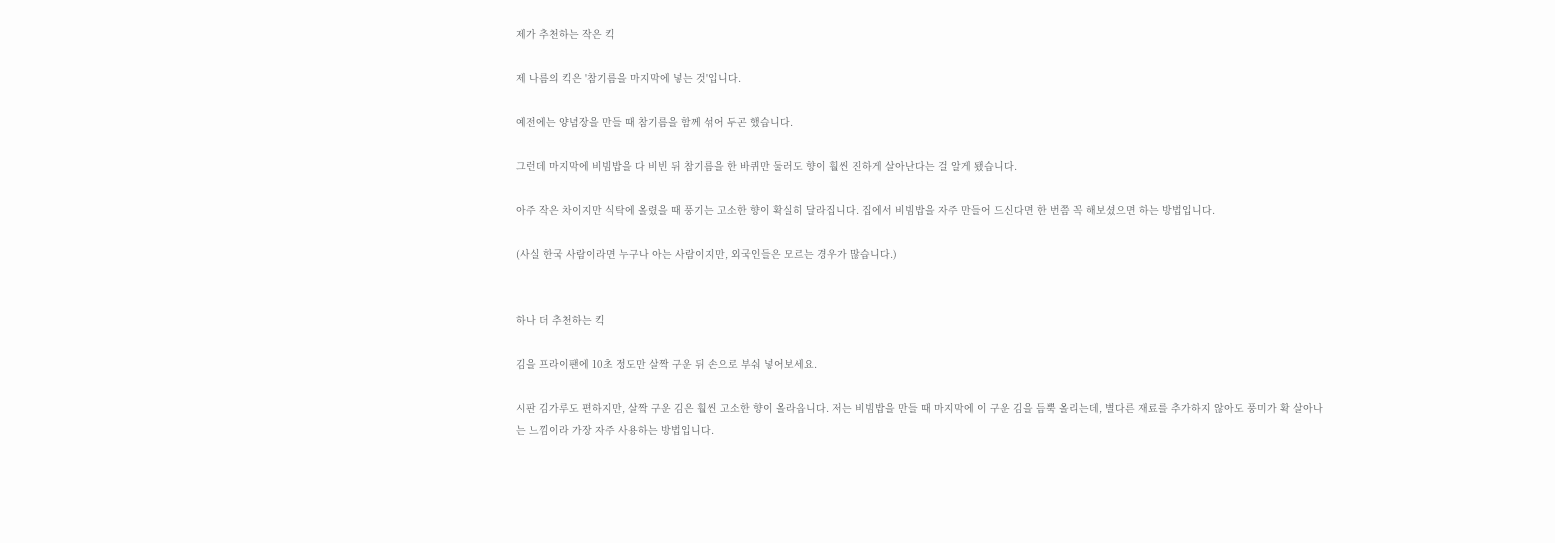제가 추천하는 작은 킥

제 나름의 킥은 '참기름을 마지막에 넣는 것'입니다.

예전에는 양념장을 만들 때 참기름을 함께 섞어 두곤 했습니다.

그런데 마지막에 비빔밥을 다 비빈 뒤 참기름을 한 바퀴만 둘러도 향이 훨씬 진하게 살아난다는 걸 알게 됐습니다.

아주 작은 차이지만 식탁에 올렸을 때 풍기는 고소한 향이 확실히 달라집니다. 집에서 비빔밥을 자주 만들어 드신다면 한 번쯤 꼭 해보셨으면 하는 방법입니다.

(사실 한국 사람이라면 누구나 아는 사람이지만, 외국인들은 모르는 경우가 많습니다.)


하나 더 추천하는 킥

김을 프라이팬에 10초 정도만 살짝 구운 뒤 손으로 부숴 넣어보세요.

시판 김가루도 편하지만, 살짝 구운 김은 훨씬 고소한 향이 올라옵니다. 저는 비빔밥을 만들 때 마지막에 이 구운 김을 듬뿍 올리는데, 별다른 재료를 추가하지 않아도 풍미가 확 살아나는 느낌이라 가장 자주 사용하는 방법입니다.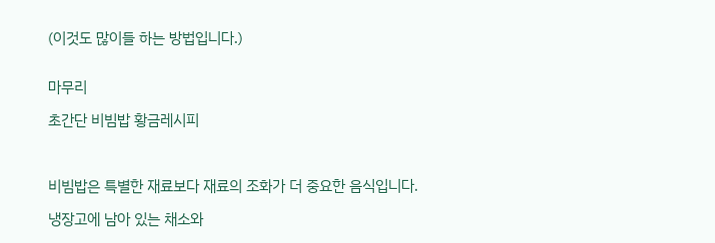(이것도 많이들 하는 방법입니다.)


마무리

초간단 비빔밥 황금레시피



비빔밥은 특별한 재료보다 재료의 조화가 더 중요한 음식입니다.

냉장고에 남아 있는 채소와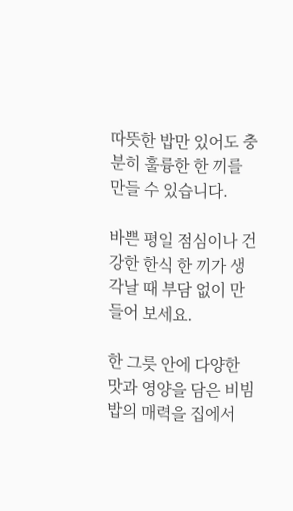따뜻한 밥만 있어도 충분히 훌륭한 한 끼를 만들 수 있습니다.

바쁜 평일 점심이나 건강한 한식 한 끼가 생각날 때 부담 없이 만들어 보세요.

한 그릇 안에 다양한 맛과 영양을 담은 비빔밥의 매력을 집에서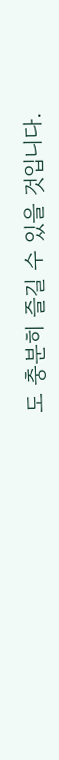도 충분히 즐길 수 있을 것입니다.